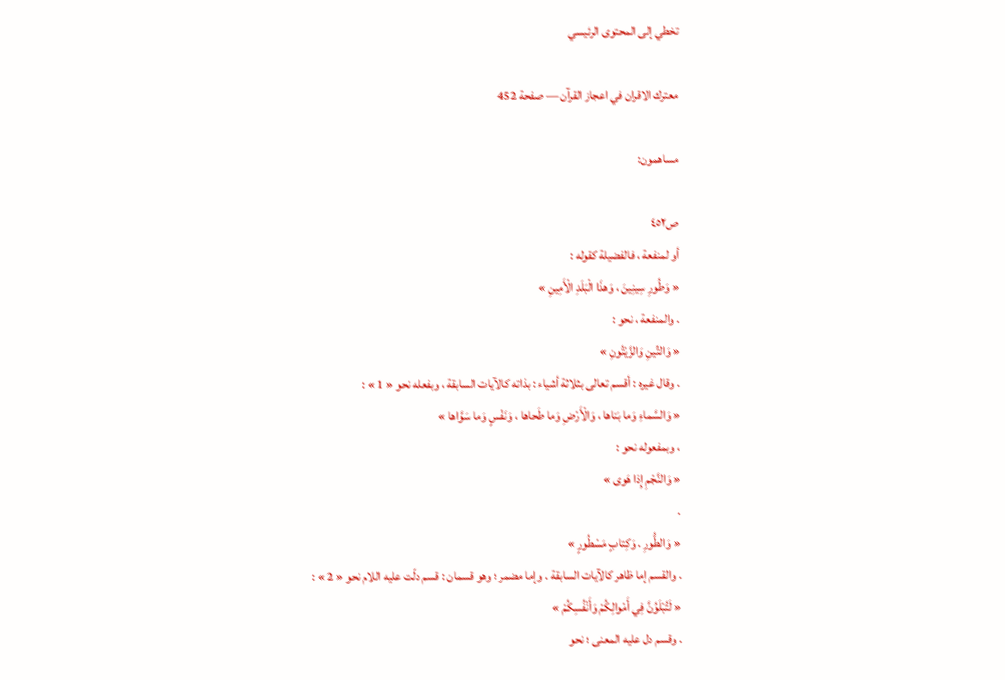تخطي إلى المحتوى الرئيسي

معترك الاقران في اعجاز القرآن — صفحة 452

مساهمون:

ص٤٥٢
أو لمنفعة ، فالفضيلة كقوله :
« وَطُورِ سِينِينَ ، وَهذَا الْبَلَدِ الْأَمِينِ »
. والمنفعة ، نحو :
« وَالتِّينِ وَالزَّيْتُونِ »
. وقال غيره : أقسم تعالى بثلاثة أشياء : بذاته كالآيات السابقة ، وبفعله نحو « 1 » :
« وَالسَّماءِ وَما بَناها ، وَالْأَرْضِ وَما طَحاها ، وَنَفْسٍ وَما سَوَّاها »
، وبمفعوله نحو :
« وَالنَّجْمِ إِذا هَوى »
.
« وَالطُّورِ . وَكِتابٍ مَسْطُورٍ »
. والقسم إما ظاهر كالآيات السابقة . وإما مضمر ؛ وهو قسمان : قسم دلّت عليه اللام نحو « 2 » :
« لَتُبْلَوُنَّ فِي أَمْوالِكُمْ وَأَنْفُسِكُمْ »
. وقسم دل عليه المعنى ؛ نحو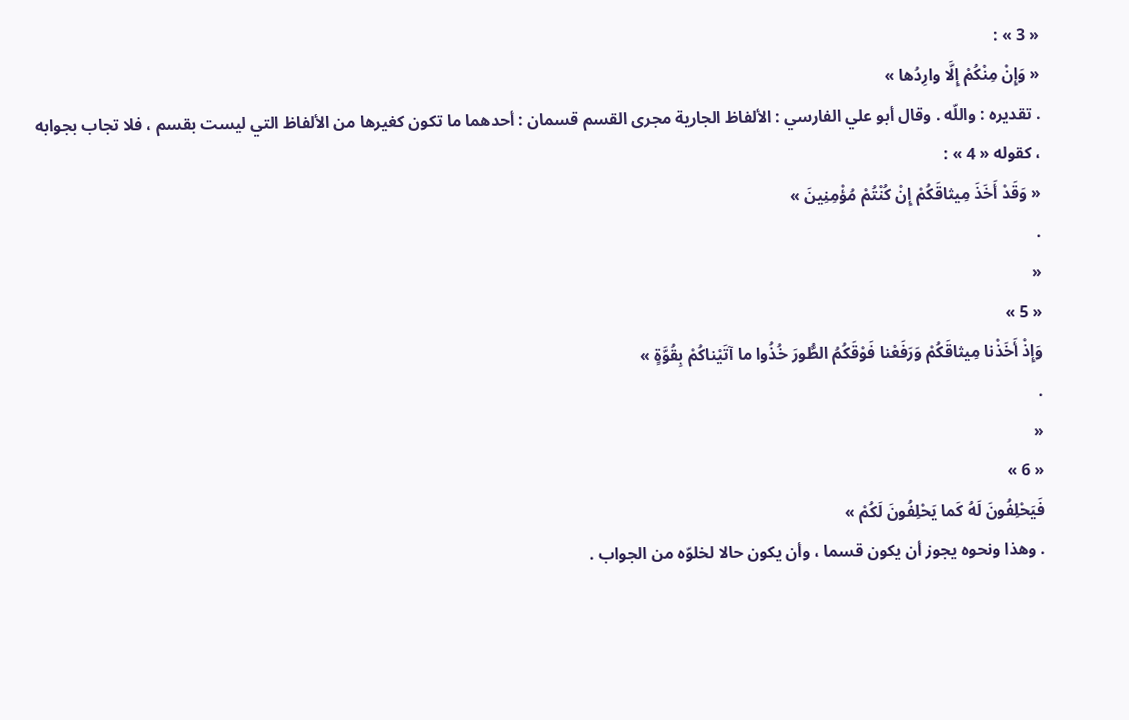« 3 » :
« وَإِنْ مِنْكُمْ إِلَّا وارِدُها »
. تقديره : واللّه . وقال أبو علي الفارسي : الألفاظ الجارية مجرى القسم قسمان : أحدهما ما تكون كغيرها من الألفاظ التي ليست بقسم ، فلا تجاب بجوابه ، كقوله « 4 » :
« وَقَدْ أَخَذَ مِيثاقَكُمْ إِنْ كُنْتُمْ مُؤْمِنِينَ »
.
«
« 5 »
وَإِذْ أَخَذْنا مِيثاقَكُمْ وَرَفَعْنا فَوْقَكُمُ الطُّورَ خُذُوا ما آتَيْناكُمْ بِقُوَّةٍ »
.
«
« 6 »
فَيَحْلِفُونَ لَهُ كَما يَحْلِفُونَ لَكُمْ »
. وهذا ونحوه يجوز أن يكون قسما ، وأن يكون حالا لخلوّه من الجواب .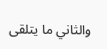والثاني ما يتلقى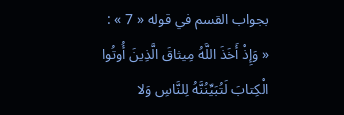بجواب القسم في قوله « 7 » :
« وَإِذْ أَخَذَ اللَّهُ مِيثاقَ الَّذِينَ أُوتُوا الْكِتابَ لَتُبَيِّنُنَّهُ لِلنَّاسِ وَلا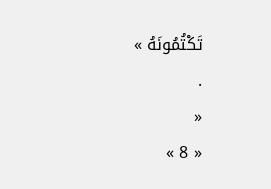تَكْتُمُونَهُ »
.
«
« 8 »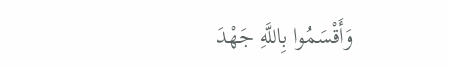وَأَقْسَمُوا بِاللَّهِ جَهْدَ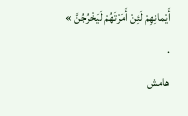أَيْمانِهِمْ لَئِنْ أَمَرْتَهُمْ لَيَخْرُجُنَّ »
.
هامش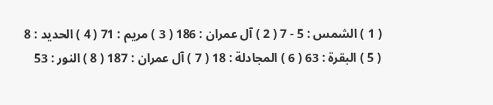( 1 ) الشمس : 5 - 7 ( 2 ) آل عمران : 186 ( 3 ) مريم : 71 ( 4 ) الحديد : 8 ( 5 ) البقرة : 63 ( 6 ) المجادلة : 18 ( 7 ) آل عمران : 187 ( 8 ) النور : 53